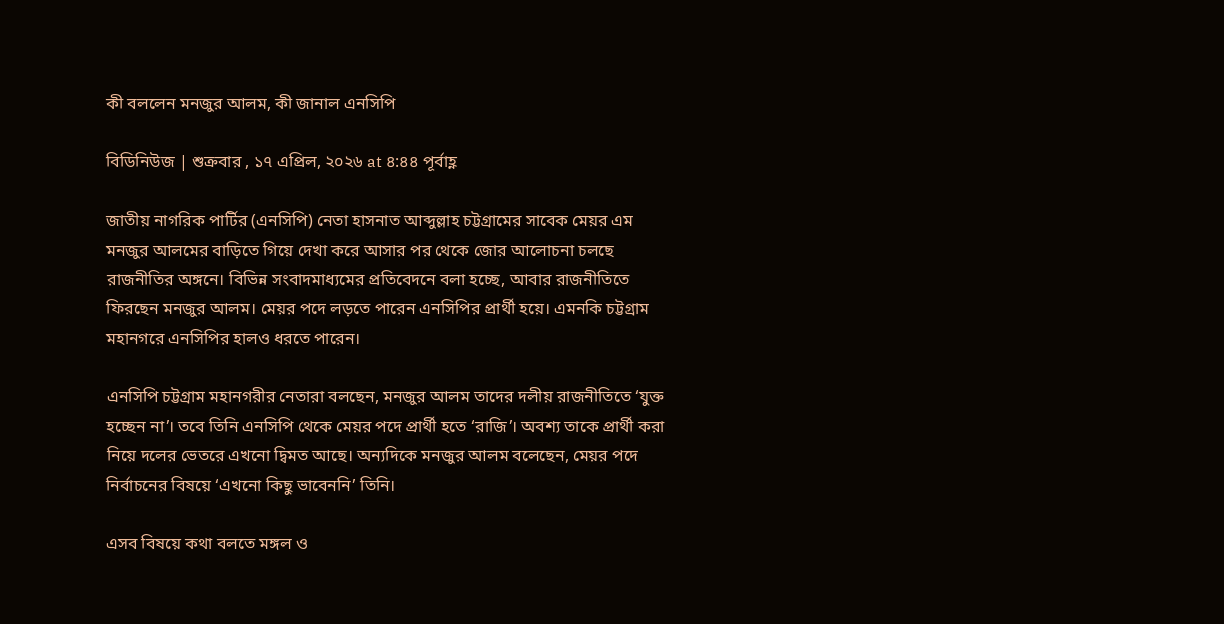কী বললেন মনজুর আলম, কী জানাল এনসিপি

বিডিনিউজ | শুক্রবার , ১৭ এপ্রিল, ২০২৬ at ৪:৪৪ পূর্বাহ্ণ

জাতীয় নাগরিক পার্টির (এনসিপি) নেতা হাসনাত আব্দুল্লাহ চট্টগ্রামের সাবেক মেয়র এম মনজুর আলমের বাড়িতে গিয়ে দেখা করে আসার পর থেকে জোর আলোচনা চলছে রাজনীতির অঙ্গনে। বিভিন্ন সংবাদমাধ্যমের প্রতিবেদনে বলা হচ্ছে, আবার রাজনীতিতে ফিরছেন মনজুর আলম। মেয়র পদে লড়তে পারেন এনসিপির প্রার্থী হয়ে। এমনকি চট্টগ্রাম মহানগরে এনসিপির হালও ধরতে পারেন।

এনসিপি চট্টগ্রাম মহানগরীর নেতারা বলছেন, মনজুর আলম তাদের দলীয় রাজনীতিতে ‘যুক্ত হচ্ছেন না’। তবে তিনি এনসিপি থেকে মেয়র পদে প্রার্থী হতে ‘রাজি’। অবশ্য তাকে প্রার্থী করা নিয়ে দলের ভেতরে এখনো দ্বিমত আছে। অন্যদিকে মনজুর আলম বলেছেন, মেয়র পদে নির্বাচনের বিষয়ে ‘এখনো কিছু ভাবেননি’ তিনি।

এসব বিষয়ে কথা বলতে মঙ্গল ও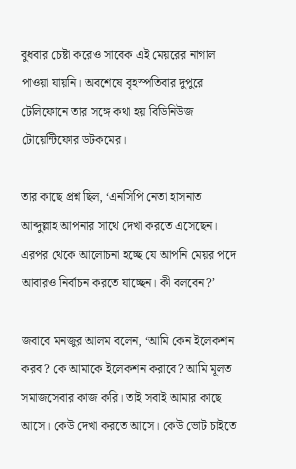বুধবার চেষ্টা করেও সাবেক এই মেয়রের নাগাল পাওয়া যায়নি। অবশেষে বৃহস্পতিবার দুপুরে টেলিফোনে তার সঙ্গে কথা হয় বিডিনিউজ টোয়েন্টিফোর ডটকমের।

তার কাছে প্রশ্ন ছিল, ‘এনসিপি নেতা হাসনাত আব্দুল্লাহ আপনার সাথে দেখা করতে এসেছেন। এরপর থেকে আলোচনা হচ্ছে যে আপনি মেয়র পদে আবারও নির্বাচন করতে যাচ্ছেন। কী বলবেন?’

জবাবে মনজুর আলম বলেন, ‘আমি কেন ইলেকশন করব? কে আমাকে ইলেকশন করাবে? আমি মূলত সমাজসেবার কাজ করি। তাই সবাই আমার কাছে আসে। কেউ দেখা করতে আসে। কেউ ভোট চাইতে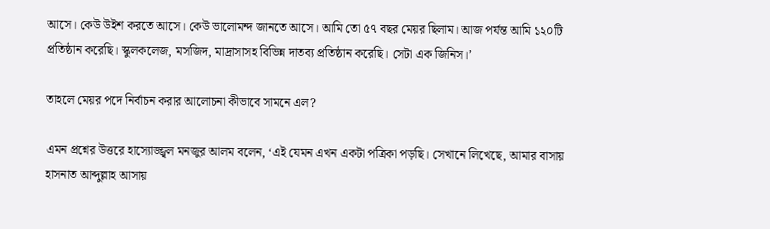আসে। কেউ উইশ করতে আসে। কেউ ভালোমন্দ জানতে আসে। আমি তো ৫৭ বছর মেয়র ছিলাম। আজ পর্যন্ত আমি ১২০টি প্রতিষ্ঠান করেছি। স্কুলকলেজ, মসজিদ, মাদ্রাসাসহ বিভিন্ন দাতব্য প্রতিষ্ঠান করেছি। সেটা এক জিনিস।’

তাহলে মেয়র পদে নির্বাচন করার আলোচনা কীভাবে সামনে এল?

এমন প্রশ্নের উত্তরে হাস্যোজ্জ্বল মনজুর আলম বলেন, ‘এই যেমন এখন একটা পত্রিকা পড়ছি। সেখানে লিখেছে, আমার বাসায় হাসনাত আব্দুল্লাহ আসায়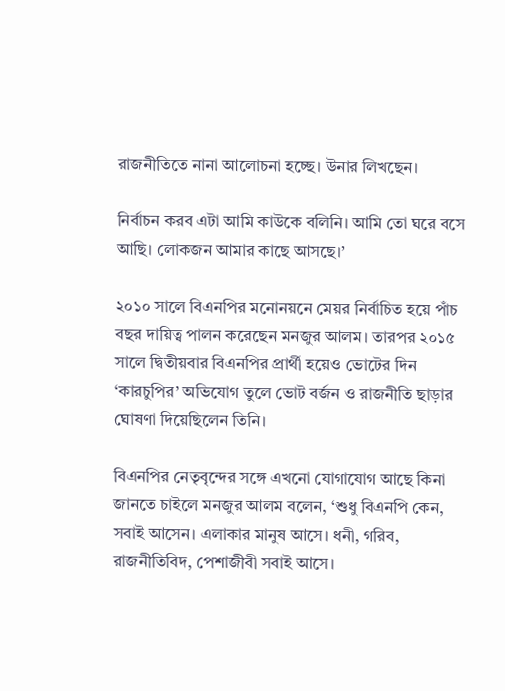রাজনীতিতে নানা আলোচনা হচ্ছে। উনার লিখছেন।

নির্বাচন করব এটা আমি কাউকে বলিনি। আমি তো ঘরে বসে আছি। লোকজন আমার কাছে আসছে।’

২০১০ সালে বিএনপির মনোনয়নে মেয়র নির্বাচিত হয়ে পাঁচ বছর দায়িত্ব পালন করেছেন মনজুর আলম। তারপর ২০১৫ সালে দ্বিতীয়বার বিএনপির প্রার্থী হয়েও ভোটের দিন ‘কারচুপির’ অভিযোগ তুলে ভোট বর্জন ও রাজনীতি ছাড়ার ঘোষণা দিয়েছিলেন তিনি।

বিএনপির নেতৃবৃন্দের সঙ্গে এখনো যোগাযোগ আছে কিনা জানতে চাইলে মনজুর আলম বলেন, ‘শুধু বিএনপি কেন, সবাই আসেন। এলাকার মানুষ আসে। ধনী, গরিব, রাজনীতিবিদ, পেশাজীবী সবাই আসে।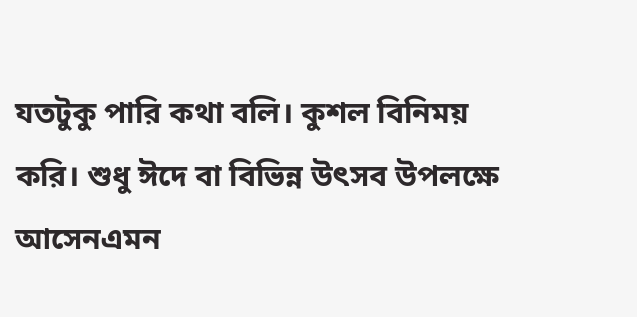যতটুকু পারি কথা বলি। কুশল বিনিময় করি। শুধু ঈদে বা বিভিন্ন উৎসব উপলক্ষে আসেনএমন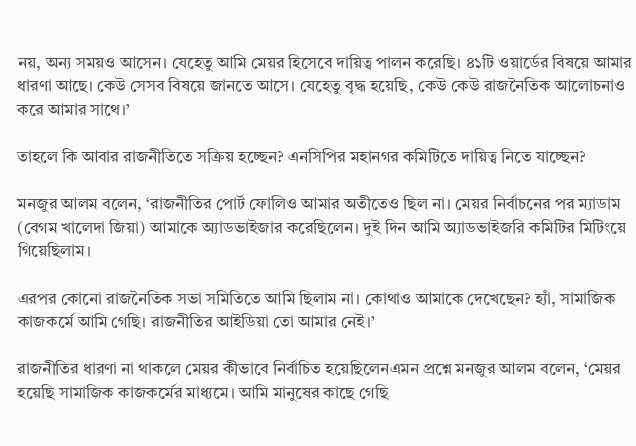নয়, অন্য সময়ও আসেন। যেহেতু আমি মেয়র হিসেবে দায়িত্ব পালন করেছি। ৪১টি ওয়ার্ডের বিষয়ে আমার ধারণা আছে। কেউ সেসব বিষয়ে জানতে আসে। যেহেতু বৃদ্ধ হয়েছি, কেউ কেউ রাজনৈতিক আলোচনাও করে আমার সাথে।’

তাহলে কি আবার রাজনীতিতে সক্রিয় হচ্ছেন? এনসিপির মহানগর কমিটিতে দায়িত্ব নিতে যাচ্ছেন?

মনজুর আলম বলেন, ‘রাজনীতির পোর্ট ফোলিও আমার অতীতেও ছিল না। মেয়র নির্বাচনের পর ম্যাডাম (বেগম খালেদা জিয়া) আমাকে অ্যাডভাইজার করেছিলেন। দুই দিন আমি অ্যাডভাইজরি কমিটির মিটিংয়ে গিয়েছিলাম।

এরপর কোনো রাজনৈতিক সভা সমিতিতে আমি ছিলাম না। কোথাও আমাকে দেখেছেন? হ্যাঁ, সামাজিক কাজকর্মে আমি গেছি। রাজনীতির আইডিয়া তো আমার নেই।’

রাজনীতির ধারণা না থাকলে মেয়র কীভাবে নির্বাচিত হয়েছিলেনএমন প্রশ্নে মনজুর আলম বলেন, ‘মেয়র হয়েছি সামাজিক কাজকর্মের মাধ্যমে। আমি মানুষের কাছে গেছি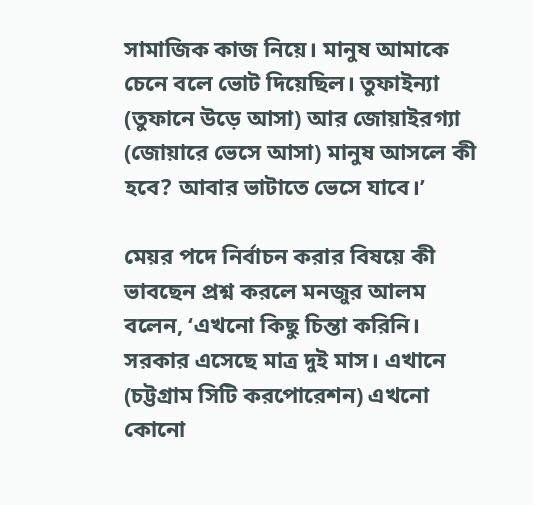সামাজিক কাজ নিয়ে। মানুষ আমাকে চেনে বলে ভোট দিয়েছিল। তুফাইন্যা (তুফানে উড়ে আসা) আর জোয়াইরগ্যা (জোয়ারে ভেসে আসা) মানুষ আসলে কী হবে? আবার ভাটাতে ভেসে যাবে।’

মেয়র পদে নির্বাচন করার বিষয়ে কী ভাবছেন প্রশ্ন করলে মনজুর আলম বলেন, ‘এখনো কিছু চিন্তা করিনি। সরকার এসেছে মাত্র দুই মাস। এখানে (চট্টগ্রাম সিটি করপোরেশন) এখনো কোনো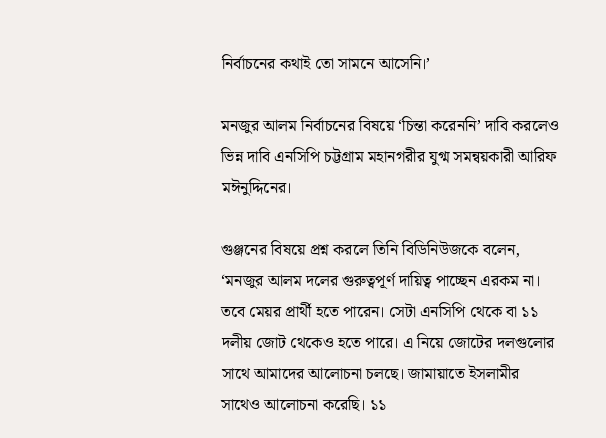নির্বাচনের কথাই তো সামনে আসেনি।’

মনজুর আলম নির্বাচনের বিষয়ে ‘চিন্তা করেননি’ দাবি করলেও ভিন্ন দাবি এনসিপি চট্টগ্রাম মহানগরীর যুগ্ম সমন্বয়কারী আরিফ মঈনুদ্দিনের।

গুঞ্জনের বিষয়ে প্রশ্ন করলে তিনি বিডিনিউজকে বলেন, ‘মনজুর আলম দলের গুরুত্বপূর্ণ দায়িত্ব পাচ্ছেন এরকম না। তবে মেয়র প্রার্থী হতে পারেন। সেটা এনসিপি থেকে বা ১১ দলীয় জোট থেকেও হতে পারে। এ নিয়ে জোটের দলগুলোর সাথে আমাদের আলোচনা চলছে। জামায়াতে ইসলামীর সাথেও আলোচনা করেছি। ১১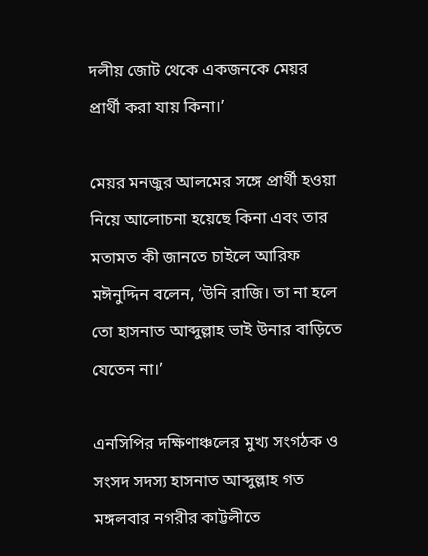দলীয় জোট থেকে একজনকে মেয়র প্রার্থী করা যায় কিনা।’

মেয়র মনজুর আলমের সঙ্গে প্রার্থী হওয়া নিয়ে আলোচনা হয়েছে কিনা এবং তার মতামত কী জানতে চাইলে আরিফ মঈনুদ্দিন বলেন, ‘উনি রাজি। তা না হলে তো হাসনাত আব্দুল্লাহ ভাই উনার বাড়িতে যেতেন না।’

এনসিপির দক্ষিণাঞ্চলের মুখ্য সংগঠক ও সংসদ সদস্য হাসনাত আব্দুল্লাহ গত মঙ্গলবার নগরীর কাট্টলীতে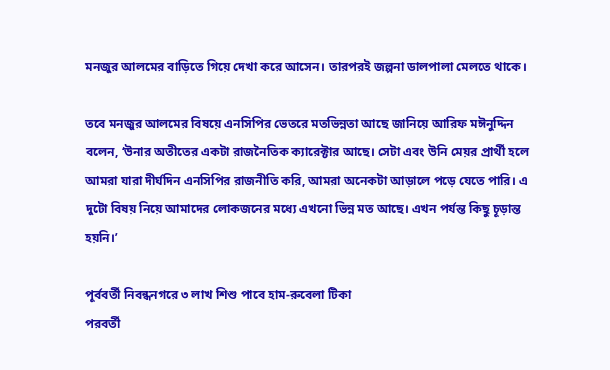মনজুর আলমের বাড়িতে গিয়ে দেখা করে আসেন। তারপরই জল্পনা ডালপালা মেলতে থাকে।

তবে মনজুর আলমের বিষয়ে এনসিপির ভেতরে মতভিন্নতা আছে জানিয়ে আরিফ মঈনুদ্দিন বলেন, ‘উনার অতীতের একটা রাজনৈতিক ক্যারেক্টার আছে। সেটা এবং উনি মেয়র প্রার্থী হলে আমরা যারা দীর্ঘদিন এনসিপির রাজনীতি করি, আমরা অনেকটা আড়ালে পড়ে যেতে পারি। এ দুটো বিষয় নিয়ে আমাদের লোকজনের মধ্যে এখনো ভিন্ন মত আছে। এখন পর্যন্ত কিছু চূড়ান্ত হয়নি।’

পূর্ববর্তী নিবন্ধনগরে ৩ লাখ শিশু পাবে হাম-রুবেলা টিকা
পরবর্তী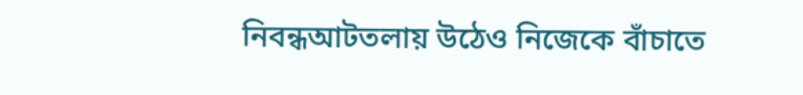নিবন্ধআটতলায় উঠেও নিজেকে বাঁচাতে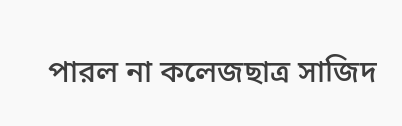পারল না কলেজছাত্র সাজিদ